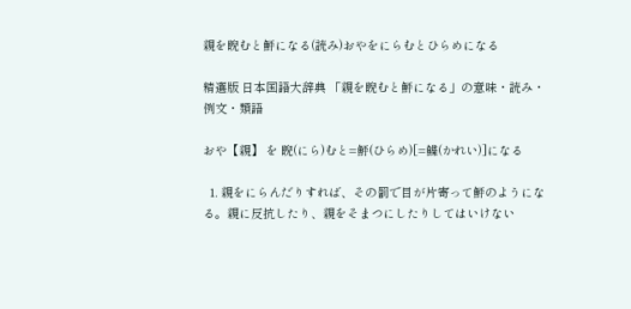親を睨むと鮃になる(読み)おやをにらむとひらめになる

精選版 日本国語大辞典 「親を睨むと鮃になる」の意味・読み・例文・類語

おや【親】 を 睨(にら)むと=鮃(ひらめ)[=鰈(かれい)]になる

  1. 親をにらんだりすれば、その罰で目が片寄って鮃のようになる。親に反抗したり、親をそまつにしたりしてはいけない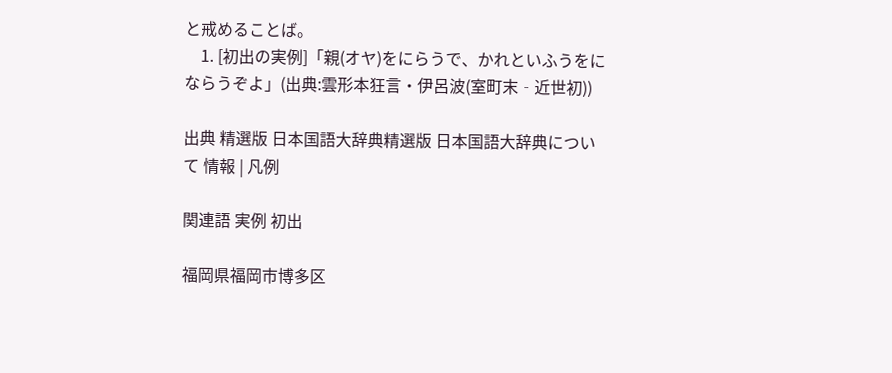と戒めることば。
    1. [初出の実例]「親(オヤ)をにらうで、かれといふうをにならうぞよ」(出典:雲形本狂言・伊呂波(室町末‐近世初))

出典 精選版 日本国語大辞典精選版 日本国語大辞典について 情報 | 凡例

関連語 実例 初出

福岡県福岡市博多区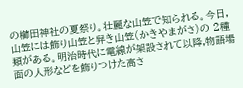の櫛田神社の夏祭り。壮麗な山笠で知られる。今日,山笠には飾り山笠と舁き山笠(かきやまがさ)の 2種類がある。明治時代に電線が架設されて以降,物語場面の人形などを飾りつけた高さ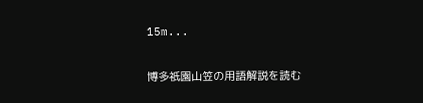15m...

博多祇園山笠の用語解説を読む